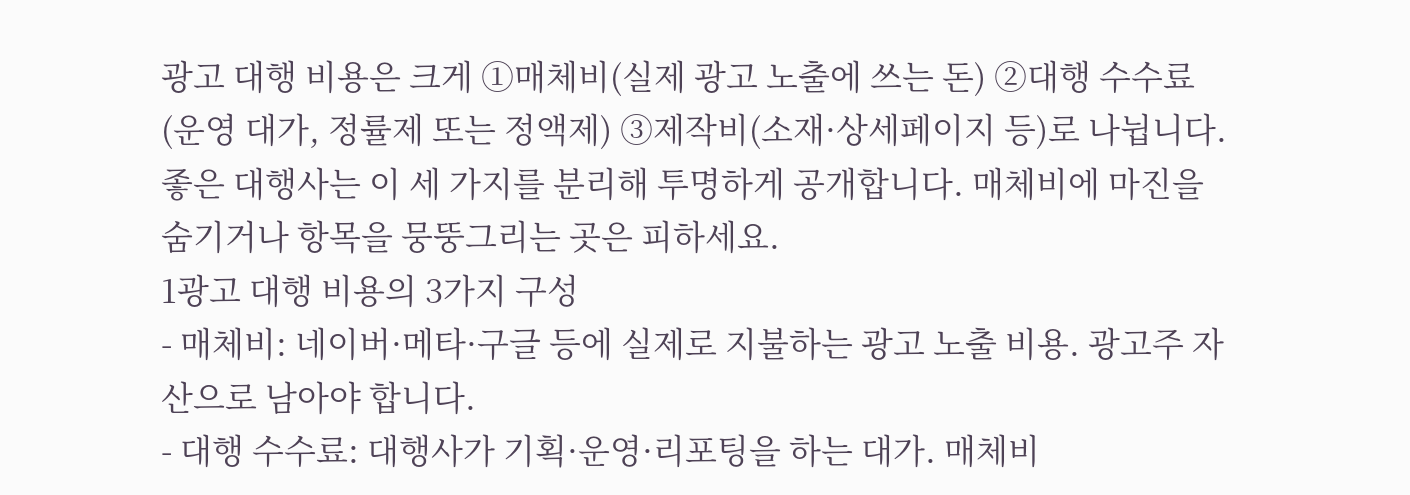광고 대행 비용은 크게 ①매체비(실제 광고 노출에 쓰는 돈) ②대행 수수료(운영 대가, 정률제 또는 정액제) ③제작비(소재·상세페이지 등)로 나뉩니다. 좋은 대행사는 이 세 가지를 분리해 투명하게 공개합니다. 매체비에 마진을 숨기거나 항목을 뭉뚱그리는 곳은 피하세요.
1광고 대행 비용의 3가지 구성
- 매체비: 네이버·메타·구글 등에 실제로 지불하는 광고 노출 비용. 광고주 자산으로 남아야 합니다.
- 대행 수수료: 대행사가 기획·운영·리포팅을 하는 대가. 매체비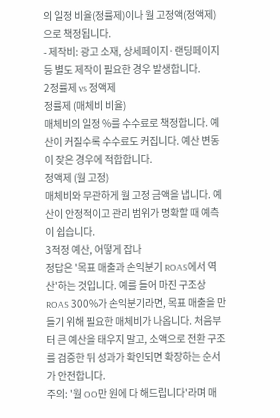의 일정 비율(정률제)이나 월 고정액(정액제)으로 책정됩니다.
- 제작비: 광고 소재, 상세페이지·랜딩페이지 등 별도 제작이 필요한 경우 발생합니다.
2정률제 vs 정액제
정률제 (매체비 비율)
매체비의 일정 %를 수수료로 책정합니다. 예산이 커질수록 수수료도 커집니다. 예산 변동이 잦은 경우에 적합합니다.
정액제 (월 고정)
매체비와 무관하게 월 고정 금액을 냅니다. 예산이 안정적이고 관리 범위가 명확할 때 예측이 쉽습니다.
3적정 예산, 어떻게 잡나
정답은 '목표 매출과 손익분기 ROAS에서 역산'하는 것입니다. 예를 들어 마진 구조상 ROAS 300%가 손익분기라면, 목표 매출을 만들기 위해 필요한 매체비가 나옵니다. 처음부터 큰 예산을 태우지 말고, 소액으로 전환 구조를 검증한 뒤 성과가 확인되면 확장하는 순서가 안전합니다.
주의: '월 OO만 원에 다 해드립니다'라며 매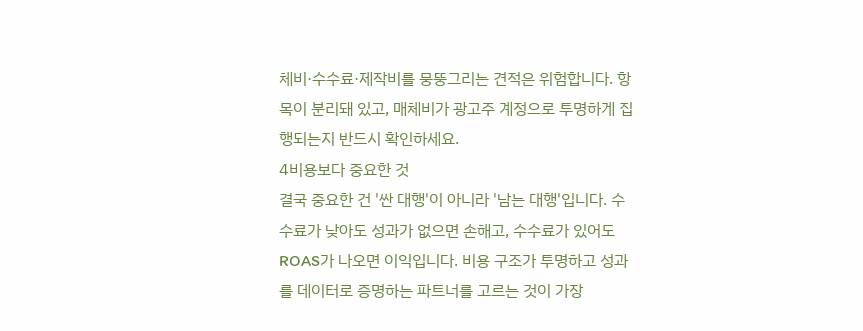체비·수수료·제작비를 뭉뚱그리는 견적은 위험합니다. 항목이 분리돼 있고, 매체비가 광고주 계정으로 투명하게 집행되는지 반드시 확인하세요.
4비용보다 중요한 것
결국 중요한 건 '싼 대행'이 아니라 '남는 대행'입니다. 수수료가 낮아도 성과가 없으면 손해고, 수수료가 있어도 ROAS가 나오면 이익입니다. 비용 구조가 투명하고 성과를 데이터로 증명하는 파트너를 고르는 것이 가장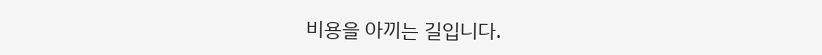비용을 아끼는 길입니다.